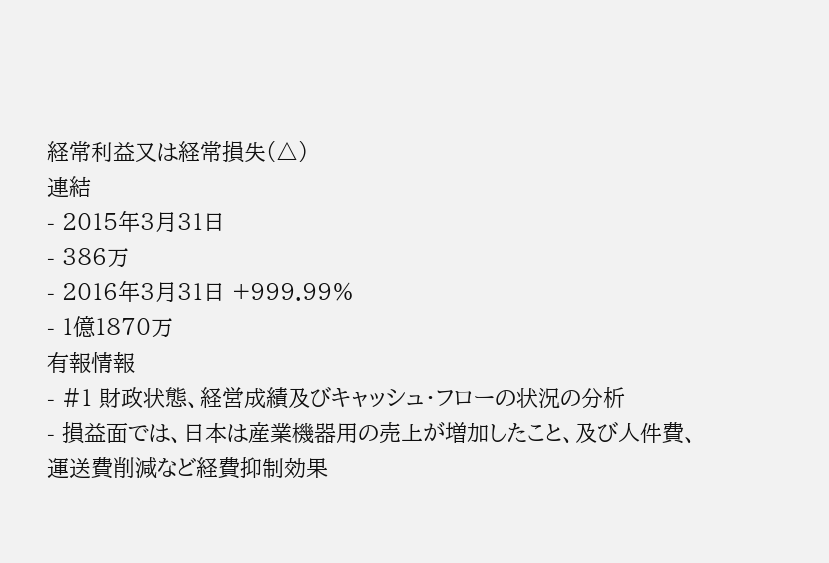経常利益又は経常損失(△)
連結
- 2015年3月31日
- 386万
- 2016年3月31日 +999.99%
- 1億1870万
有報情報
- #1 財政状態、経営成績及びキャッシュ・フローの状況の分析
- 損益面では、日本は産業機器用の売上が増加したこと、及び人件費、運送費削減など経費抑制効果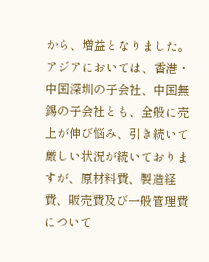から、増益となりました。アジアにおいては、香港・中国深圳の子会社、中国無錫の子会社とも、全般に売上が伸び悩み、引き続いて厳しい状況が続いておりますが、原材料費、製造経費、販売費及び一般管理費について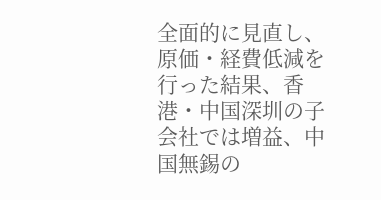全面的に見直し、原価・経費低減を行った結果、香港・中国深圳の子会社では増益、中国無錫の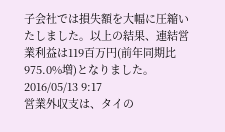子会社では損失額を大幅に圧縮いたしました。以上の結果、連結営業利益は119百万円(前年同期比975.0%増)となりました。2016/05/13 9:17
営業外収支は、タイの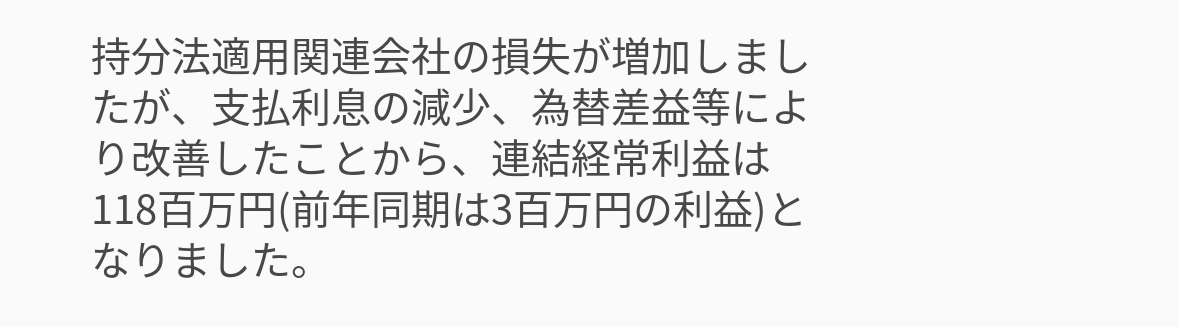持分法適用関連会社の損失が増加しましたが、支払利息の減少、為替差益等により改善したことから、連結経常利益は118百万円(前年同期は3百万円の利益)となりました。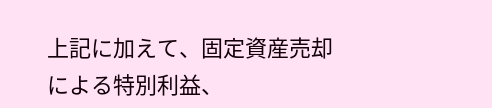上記に加えて、固定資産売却による特別利益、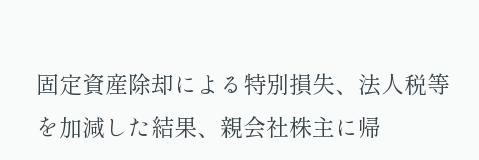固定資産除却による特別損失、法人税等を加減した結果、親会社株主に帰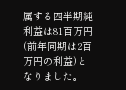属する四半期純利益は81百万円(前年同期は2百万円の利益)となりました。